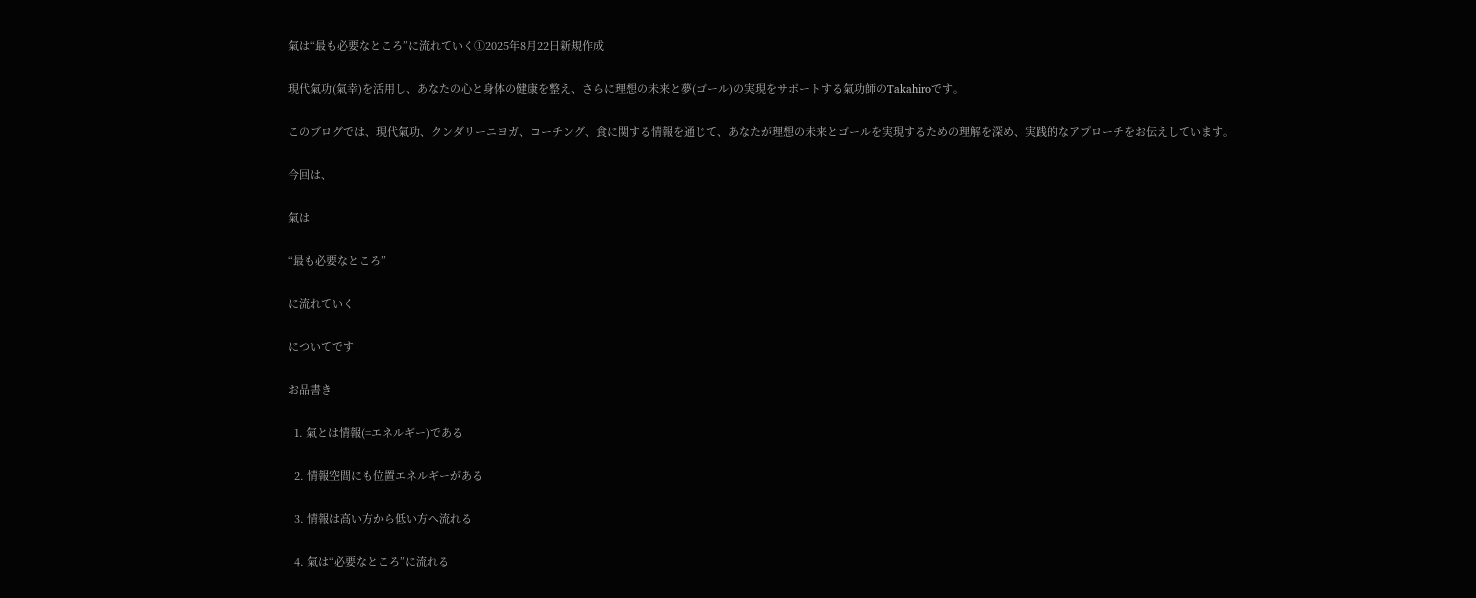氣は“最も必要なところ”に流れていく①2025年8月22日新規作成

現代氣功(氣幸)を活用し、あなたの心と身体の健康を整え、さらに理想の未来と夢(ゴール)の実現をサポートする氣功師のTakahiroです。

このブログでは、現代氣功、クンダリーニヨガ、コーチング、食に関する情報を通じて、あなたが理想の未来とゴールを実現するための理解を深め、実践的なアプローチをお伝えしています。

今回は、

氣は

“最も必要なところ”

に流れていく

についてです

お品書き

  1. 氣とは情報(=エネルギー)である

  2. 情報空間にも位置エネルギーがある

  3. 情報は高い方から低い方へ流れる

  4. 氣は“必要なところ”に流れる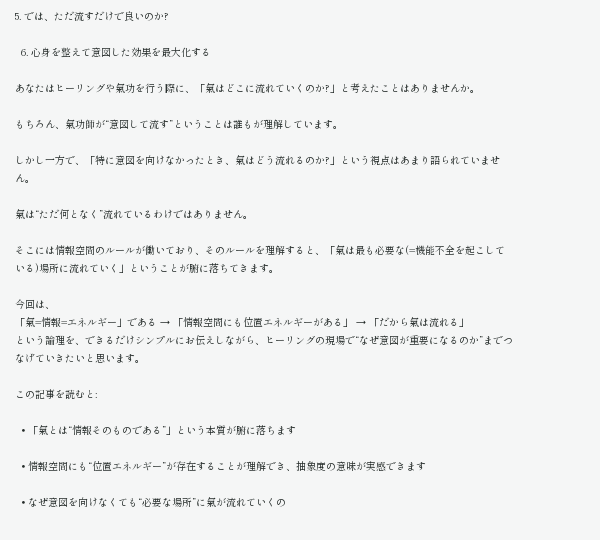5. では、ただ流すだけで良いのか?

  6. 心身を整えて意図した効果を最大化する

あなたはヒーリングや氣功を行う際に、「氣はどこに流れていくのか?」と考えたことはありませんか。

もちろん、氣功師が“意図して流す”ということは誰もが理解しています。

しかし一方で、「特に意図を向けなかったとき、氣はどう流れるのか?」という視点はあまり語られていません。

氣は“ただ何となく”流れているわけではありません。

そこには情報空間のルールが働いており、そのルールを理解すると、「氣は最も必要な(=機能不全を起こしている)場所に流れていく」ということが腑に落ちてきます。

今回は、
「氣=情報=エネルギー」である → 「情報空間にも位置エネルギーがある」 → 「だから氣は流れる」
という論理を、できるだけシンプルにお伝えしながら、ヒーリングの現場で“なぜ意図が重要になるのか”までつなげていきたいと思います。

この記事を読むと:

  • 「氣とは“情報そのものである”」という本質が腑に落ちます

  • 情報空間にも“位置エネルギー”が存在することが理解でき、抽象度の意味が実感できます

  • なぜ意図を向けなくても“必要な場所”に氣が流れていくの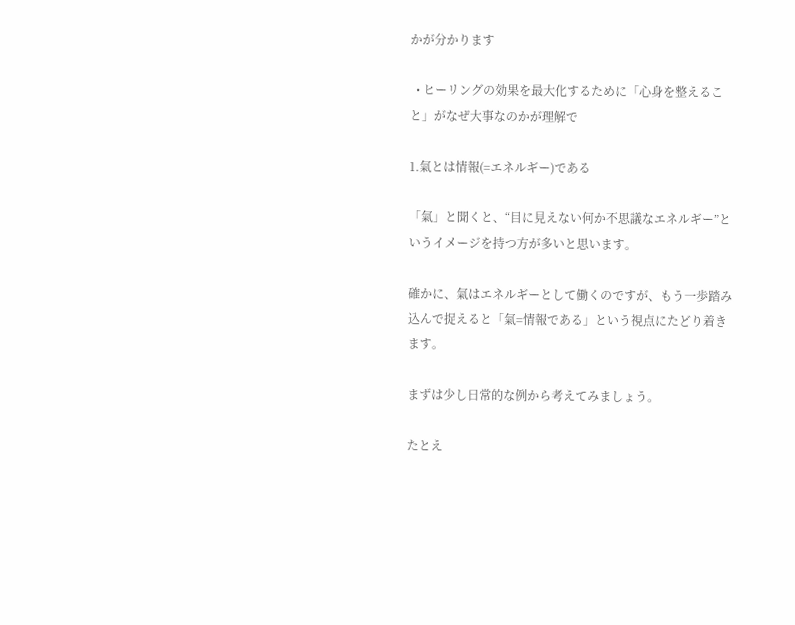かが分かります

  • ヒーリングの効果を最大化するために「心身を整えること」がなぜ大事なのかが理解で

1.氣とは情報(=エネルギー)である

「氣」と聞くと、“目に見えない何か不思議なエネルギー”というイメージを持つ方が多いと思います。

確かに、氣はエネルギーとして働くのですが、もう一歩踏み込んで捉えると「氣=情報である」という視点にたどり着きます。

まずは少し日常的な例から考えてみましょう。

たとえ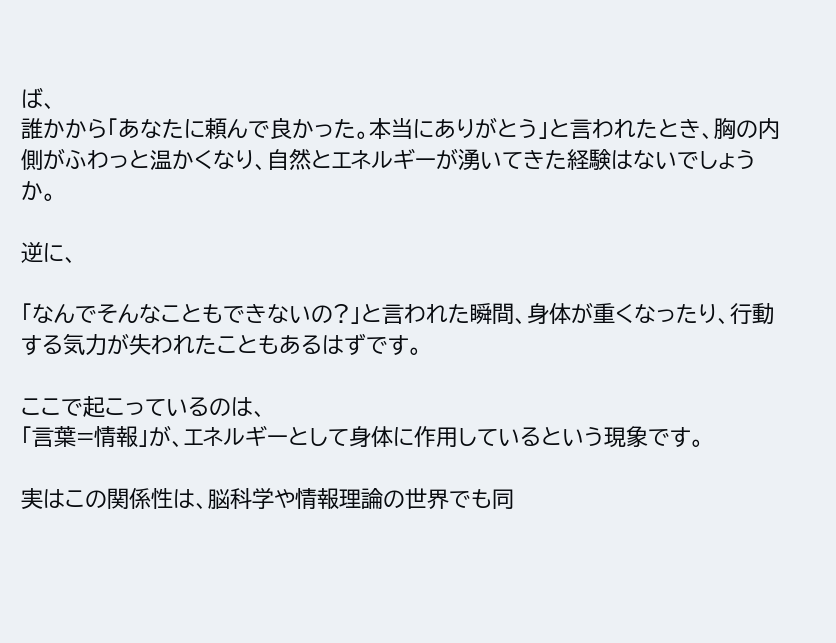ば、
誰かから「あなたに頼んで良かった。本当にありがとう」と言われたとき、胸の内側がふわっと温かくなり、自然とエネルギーが湧いてきた経験はないでしょうか。

逆に、

「なんでそんなこともできないの?」と言われた瞬間、身体が重くなったり、行動する気力が失われたこともあるはずです。

ここで起こっているのは、
「言葉=情報」が、エネルギーとして身体に作用しているという現象です。

実はこの関係性は、脳科学や情報理論の世界でも同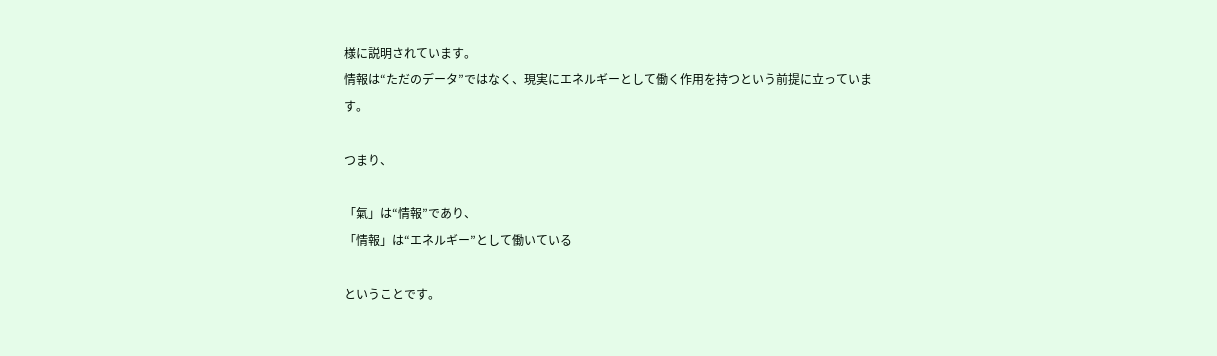様に説明されています。
情報は“ただのデータ”ではなく、現実にエネルギーとして働く作用を持つという前提に立っています。

つまり、

「氣」は“情報”であり、
「情報」は“エネルギー”として働いている

ということです。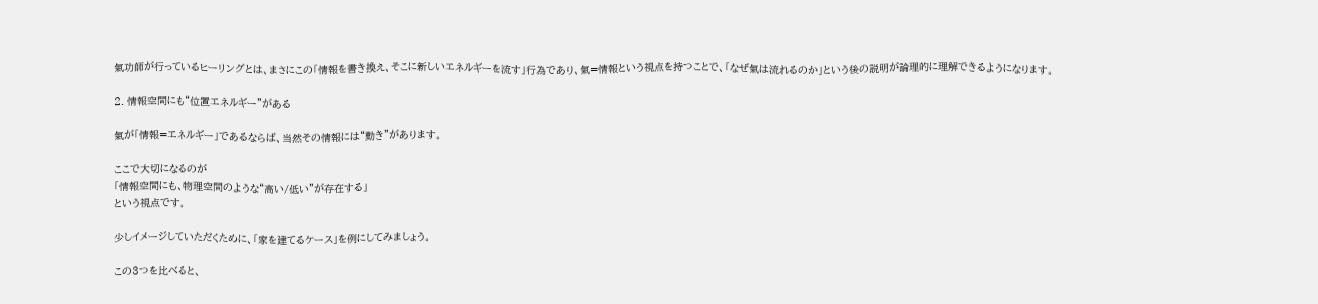氣功師が行っているヒーリングとは、まさにこの「情報を書き換え、そこに新しいエネルギーを流す」行為であり、氣=情報という視点を持つことで、「なぜ氣は流れるのか」という後の説明が論理的に理解できるようになります。

2. 情報空間にも“位置エネルギー”がある

氣が「情報=エネルギー」であるならば、当然その情報には“動き”があります。

ここで大切になるのが
「情報空間にも、物理空間のような“高い/低い”が存在する」
という視点です。

少しイメージしていただくために、「家を建てるケース」を例にしてみましょう。

この3つを比べると、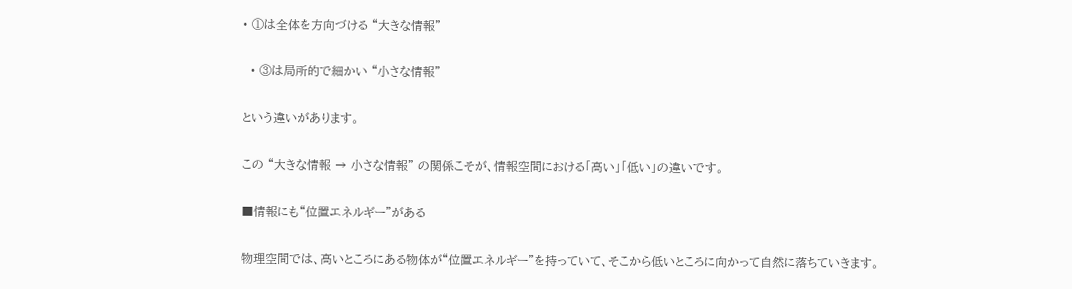• ①は全体を方向づける “大きな情報”

  • ③は局所的で細かい “小さな情報”

という違いがあります。

この “大きな情報 → 小さな情報” の関係こそが、情報空間における「高い」「低い」の違いです。

■情報にも“位置エネルギー”がある

物理空間では、高いところにある物体が“位置エネルギー”を持っていて、そこから低いところに向かって自然に落ちていきます。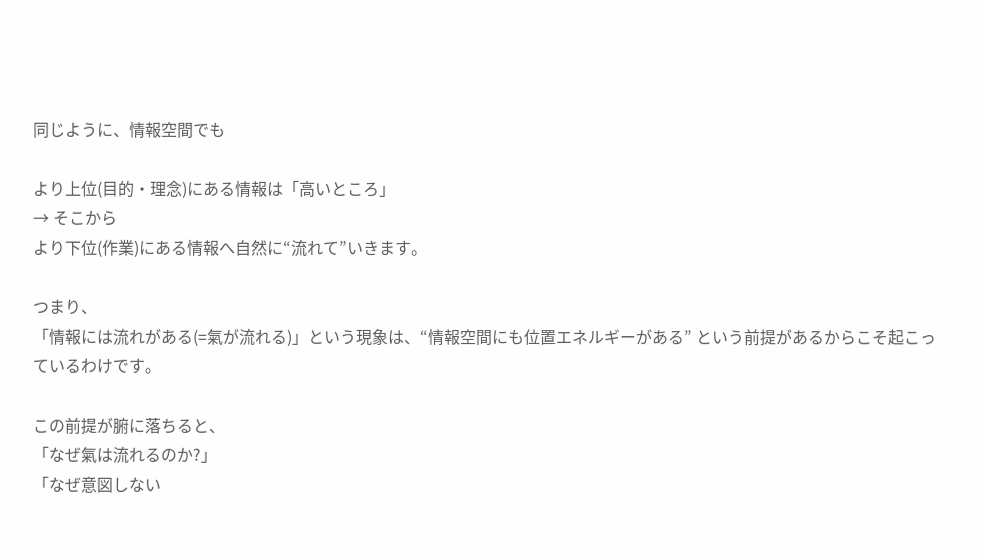同じように、情報空間でも

より上位(目的・理念)にある情報は「高いところ」
→ そこから
より下位(作業)にある情報へ自然に“流れて”いきます。

つまり、
「情報には流れがある(=氣が流れる)」という現象は、“情報空間にも位置エネルギーがある” という前提があるからこそ起こっているわけです。

この前提が腑に落ちると、
「なぜ氣は流れるのか?」
「なぜ意図しない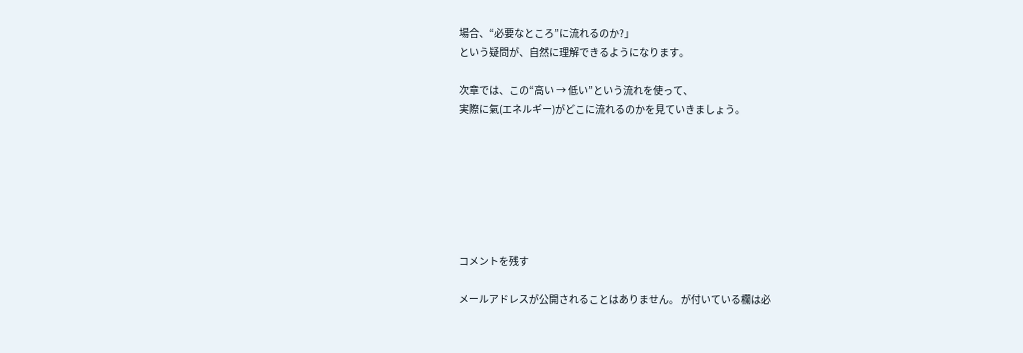場合、“必要なところ”に流れるのか?」
という疑問が、自然に理解できるようになります。

次章では、この“高い → 低い”という流れを使って、
実際に氣(エネルギー)がどこに流れるのかを見ていきましょう。







コメントを残す

メールアドレスが公開されることはありません。 が付いている欄は必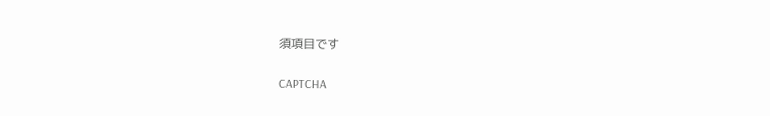須項目です

CAPTCHA